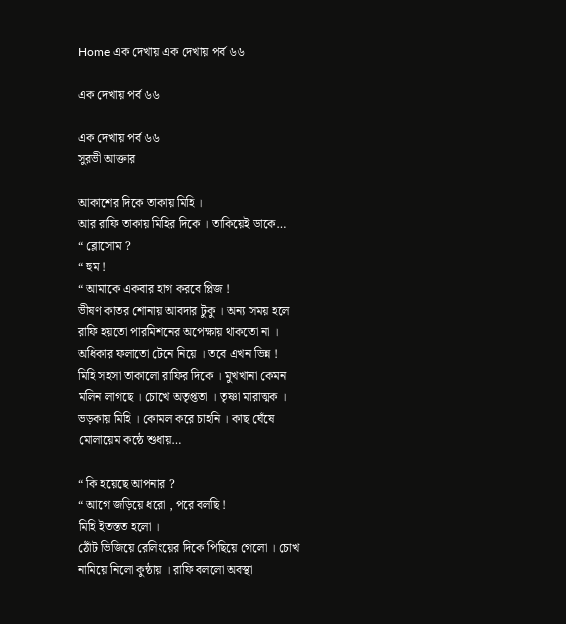Home এক দেখায় এক দেখায় পর্ব ৬৬

এক দেখায় পর্ব ৬৬

এক দেখায় পর্ব ৬৬
সুরভী আক্তার

আকাশের দিকে তাকায় মিহি ।
আর রাফি তাকায় মিহির দিকে । তাকিয়েই ডাকে…
“ ব্লোসোম ?
“ হুম !
“ আমাকে একবার হাগ করবে প্লিজ !
ভীষণ কাতর শোনায় আবদার টুকু । অন্য সময় হলে রাফি হয়তো পারমিশনের অপেক্ষায় থাকতো না । অধিকার ফলাতো টেনে নিয়ে । তবে এখন ভিন্ন !
মিহি সহসা তাকালো রাফির দিকে । মুখখানা কেমন মলিন লাগছে ‌। চোখে অতৃপ্ততা । তৃষ্ণা মারাত্মক ‌। ভড়কায় মিহি ‌। কোমল করে চাহনি । কাছ ঘেঁষে মোলায়েম কন্ঠে শুধায়…

“ কি হয়েছে আপনার ?
“ আগে জড়িয়ে ধরো , পরে বলছি !
মিহি ইতস্তত হলো ‌।
ঠোঁট ভিজিয়ে রেলিংয়ের দিকে পিছিয়ে গেলো । চোখ নামিয়ে নিলো কুন্ঠায় । রাফি বললো অবস্থা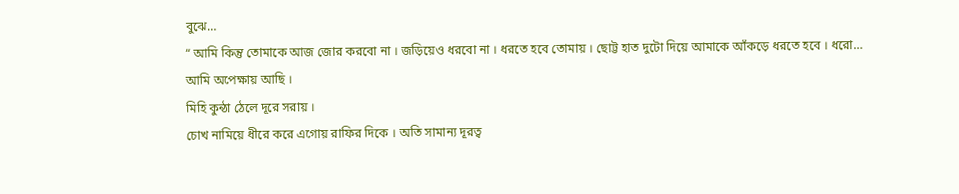বুঝে…
“ আমি কিন্তু তোমাকে আজ জোর করবো না । জড়িয়েও ধরবো না । ধরতে হবে তোমায় । ছোট্ট হাত দুটো দিয়ে আমাকে আঁকড়ে ধরতে হবে । ধরো…
আমি অপেক্ষায় আছি ।
মিহি কুন্ঠা ঠেলে দূরে সরায় ।
চোখ নামিয়ে ধীরে করে এগোয় রাফির দিকে । অতি সামান্য দূরত্ব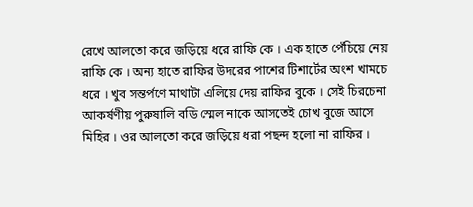রেখে আলতো করে জড়িয়ে ধরে রাফি কে । এক হাতে পেঁচিয়ে নেয় রাফি কে । অন্য হাতে রাফির উদরের পাশের টিশার্টের অংশ খামচে ধরে । খুব সন্তর্পণে মাথাটা এলিয়ে দেয় রাফির বুকে ‌। সেই চিরচেনা আকর্ষণীয় পুরুষালি বডি স্মেল নাকে আসতেই চোখ বুজে আসে মিহির । ওর আলতো করে জড়িয়ে ধরা পছন্দ হলো না রাফির ।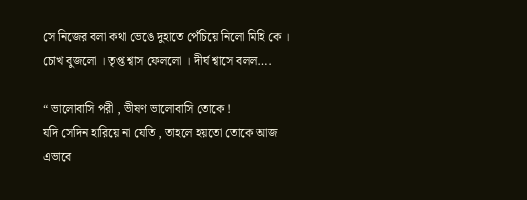সে নিজের বলা কথা ভেঙে দুহাতে পেঁচিয়ে নিলো মিহি কে । চোখ বুজলো । তৃপ্ত শ্বাস ফেললো । দীর্ঘ শ্বাসে বলল….

“ ভালোবাসি পরী , ভীষণ ভালোবাসি তোকে !
যদি সেদিন হারিয়ে না যেতি , তাহলে হয়তো তোকে আজ এভাবে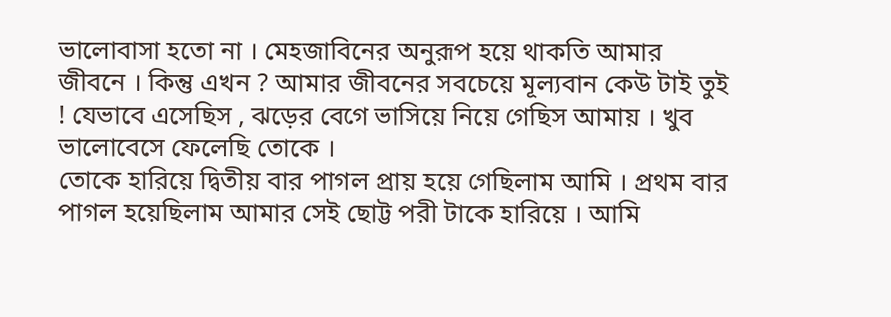ভালোবাসা হতো না । মেহজাবিনের অনুরূপ হয়ে থাকতি আমার জীবনে । কিন্তু এখন ? আমার জীবনের সবচেয়ে মূল্যবান কেউ টাই তুই ! যেভাবে এসেছিস , ঝড়ের বেগে ভাসিয়ে নিয়ে গেছিস আমায় । খুব ভালোবেসে ফেলেছি তোকে ।
তোকে হারিয়ে দ্বিতীয় বার পাগল প্রায় হয়ে গেছিলাম আমি ‌। প্রথম বার পাগল হয়েছিলাম আমার সেই ছোট্ট পরী টাকে হারিয়ে । আমি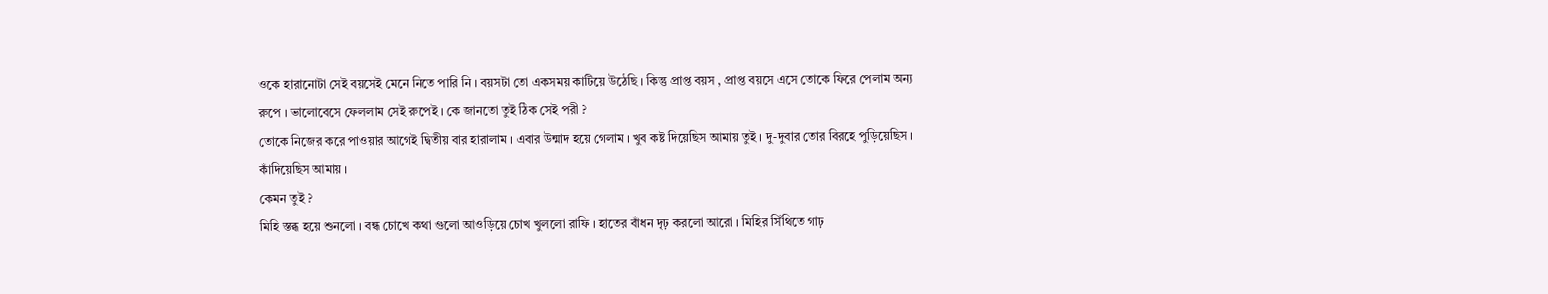ওকে হারানোটা সেই বয়সেই মেনে নিতে পারি নি । বয়সটা তো একসময় কাটিয়ে উঠেছি । কিন্তু প্রাপ্ত বয়স , প্রাপ্ত বয়সে এসে তোকে ফিরে পেলাম অন্য রুপে । ভালোবেসে ফেললাম সেই রুপেই । কে জানতো তুই ঠিক সেই পরী ?
তোকে নিজের করে পাওয়ার আগেই দ্বিতীয় বার হারালাম । এবার উন্মাদ হয়ে গেলাম । খুব কষ্ট দিয়েছিস আমায় তুই । দু-দুবার তোর বিরহে পুড়িয়েছিস ‌। কাঁদিয়েছিস আমায় ।
কেমন তুই ?
মিহি স্তব্ধ হয়ে শুনলো । বন্ধ চোখে কথা গুলো আওড়িয়ে চোখ খুললো রাফি । হাতের বাঁধন দৃঢ় করলো আরো । মিহির সিঁথিতে গাঢ়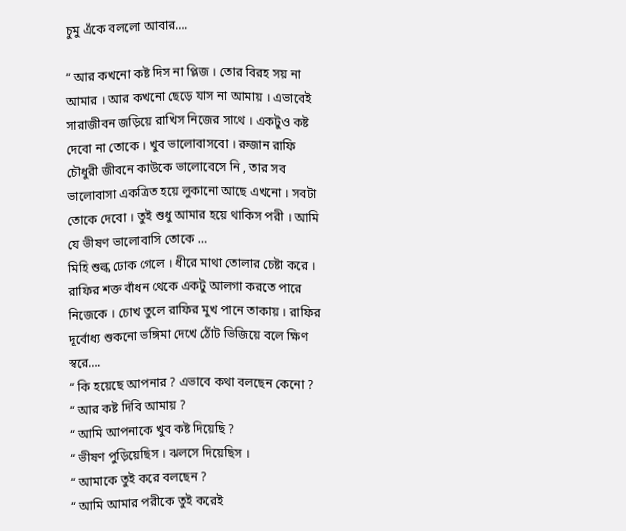চুমু এঁকে বললো আবার….

“ আর কখনো কষ্ট দিস না প্লিজ । তোর বিরহ সয় না আমার । আর কখনো ছেড়ে যাস না আমায় । এভাবেই সারাজীবন জড়িয়ে রাখিস নিজের সাথে । একটুও কষ্ট দেবো না তোকে । খুব ভালোবাসবো । রুজান রাফি চৌধুরী জীবনে কাউকে ভালোবেসে নি , তার সব ভালোবাসা একত্রিত হয়ে লুকানো আছে এখনো । সবটা তোকে দেবো । তুই শুধু আমার হয়ে থাকিস পরী । আমি যে ভীষণ ভালোবাসি তোকে …
মিহি শুল্ক ঢোক গেলে । ধীরে মাথা তোলার চেষ্টা করে ‌। রাফির শক্ত বাঁধন থেকে একটু আলগা করতে পারে নিজেকে । চোখ তুলে রাফির মুখ পানে তাকায় । রাফির দূর্বোধ্য শুকনো ভঙ্গিমা দেখে ঠোঁট ভিজিয়ে বলে ক্ষিণ স্বরে….
“ কি হয়েছে আপনার ? এভাবে কথা বলছেন কেনো ?
“ আর কষ্ট দিবি আমায় ?
“ আমি আপনাকে খুব কষ্ট দিয়েছি ?
“ ভীষণ পুড়িয়েছিস । ঝলসে দিয়েছিস ।
“ আমাকে তুই করে বলছেন ?
“ আমি আমার পরীকে তুই করেই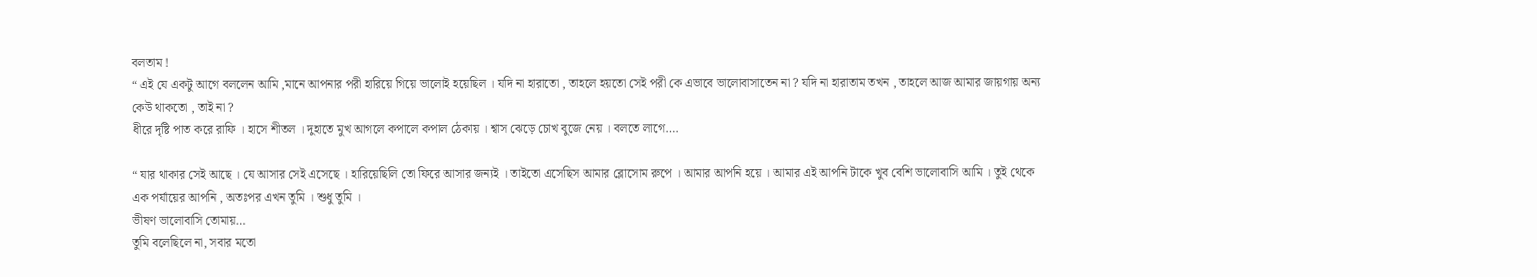বলতাম !
“ এই যে একটু আগে বললেন আমি ,মানে আপনার পরী হারিয়ে গিয়ে ভালোই হয়েছিল । যদি না হারাতো , তাহলে হয়তো সেই পরী কে এভাবে ভালোবাসাতেন না ? যদি না হারাতাম তখন , তাহলে আজ আমার জায়গায় অন্য কেউ থাকতো , তাই না ?
ধীরে দৃষ্টি পাত করে রাফি ‌। হাসে শীতল । দুহাতে মুখ আগলে কপালে কপাল ঠেকায় । শ্বাস ঝেড়ে চোখ বুজে নেয় । বলতে লাগে….

“ যার থাকার সেই আছে । যে আসার সেই এসেছে । হারিয়েছিলি তো ফিরে আসার জন্যই । তাইতো এসেছিস আমার ব্লোসোম রুপে ‌। আমার আপনি হয়ে । আমার এই আপনি টাকে খুব বেশি ভালোবাসি আমি । তুই থেকে এক পর্যায়ের আপনি , অতঃপর এখন তুমি । শুধু তুমি ।
ভীষণ ভালোবাসি তোমায়…
তুমি বলেছিলে না, সবার মতো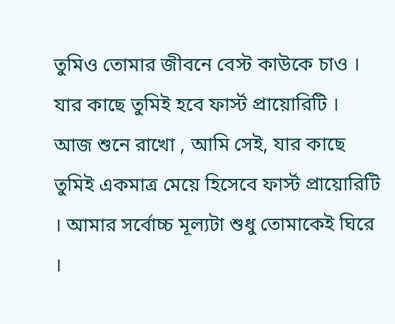তুমিও তোমার জীবনে বেস্ট কাউকে চাও । যার কাছে তুমিই হবে ফার্স্ট প্রায়োরিটি । আজ শুনে রাখো , আমি সেই, যার কাছে তুমিই একমাত্র মেয়ে হিসেবে ফার্স্ট প্রায়োরিটি । আমার সর্বোচ্চ মূল্যটা শুধু তোমাকেই ঘিরে ।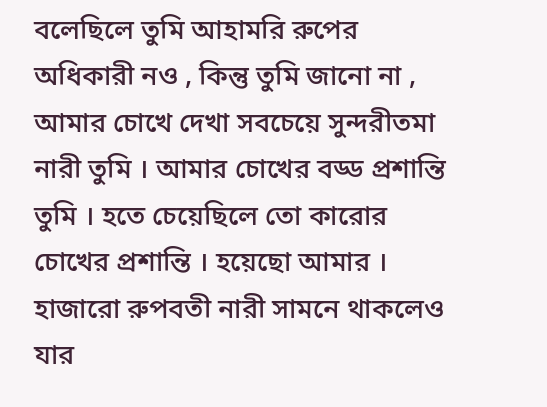বলেছিলে তুমি আহামরি রুপের অধিকারী নও , কিন্তু তুমি জানো না , আমার চোখে দেখা সবচেয়ে সুন্দরীতমা নারী তুমি । আমার চোখের বড্ড প্রশান্তি তুমি । হতে চেয়েছিলে তো কারোর চোখের প্রশান্তি । হয়েছো আমার । হাজারো রুপবতী নারী সামনে থাকলেও যার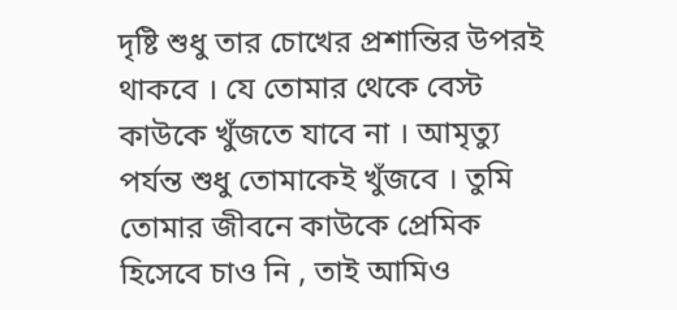দৃষ্টি শুধু তার চোখের প্রশান্তির উপরই থাকবে । যে তোমার থেকে বেস্ট কাউকে খুঁজতে যাবে না ‌। আমৃত্যু পর্যন্ত শুধু তোমাকেই খুঁজবে । তুমি তোমার জীবনে কাউকে প্রেমিক হিসেবে চাও নি , তাই আমিও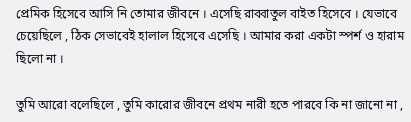প্রেমিক হিসেবে আসি নি তোমার জীবনে । এসেছি রাব্বাতুল বাইত হিসেবে । যেভাবে চেয়েছিলে , ঠিক সেভাবেই হালাল হিসেবে এসেছি । আমার করা একটা স্পর্শ ও হারাম ছিলো না ।

তুমি আরো বলেছিলে , তুমি কারোর জীবনে প্রথম নারী হতে পারবে কি না জানো না ,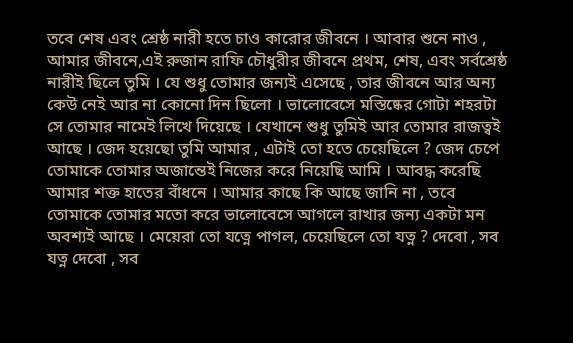তবে শেষ এবং শ্রেষ্ঠ নারী হতে চাও কারোর জীবনে । আবার শুনে নাও , আমার জীবনে,এই রুজান রাফি চৌধুরীর জীবনে প্রথম, শেষ, এবং সর্বশ্রেষ্ঠ নারীই ছিলে তুমি । যে শুধু তোমার জন্যই এসেছে , তার জীবনে আর অন্য কেউ নেই আর না কোনো দিন ছিলো । ভালোবেসে মস্তিষ্কের গোটা শহরটা সে তোমার নামেই লিখে দিয়েছে । যেখানে শুধু তুমিই আর তোমার রাজত্বই আছে । জেদ হয়েছো তুমি আমার , এটাই তো হতে চেয়েছিলে ? জেদ চেপে তোমাকে তোমার অজান্তেই নিজের করে নিয়েছি আমি । আবদ্ধ করেছি আমার শক্ত হাতের বাঁধনে । আমার কাছে কি আছে জানি না , তবে তোমাকে তোমার মতো করে ভালোবেসে আগলে রাখার জন্য একটা মন অবশ্যই আছে । মেয়েরা তো যত্নে পাগল, চেয়েছিলে তো যত্ন ? দেবো , সব যত্ন দেবো , সব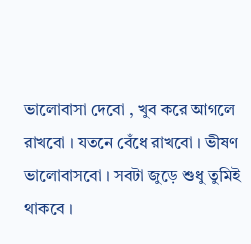ভালোবাসা দেবো , খুব করে আগলে রাখবো । যতনে বেঁধে রাখবো । ভীষণ ভালোবাসবো । সবটা জুড়ে শুধু তুমিই থাকবে ‌।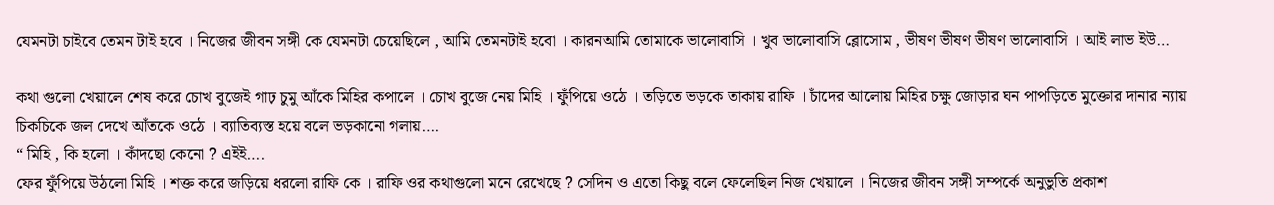যেমনটা চাইবে তেমন টাই হবে । নিজের জীবন সঙ্গী কে যেমনটা চেয়েছিলে , আমি তেমনটাই হবো । কারনআমি তোমাকে ভালোবাসি । খুব ভালোবাসি ব্লোসোম , ভীষণ ভীষণ ভীষণ ভালোবাসি । আই লাভ ইউ…

কথা গুলো খেয়ালে শেষ করে চোখ বুজেই গাঢ় চুমু আঁকে মিহির কপালে । চোখ বুজে নেয় মিহি । ফুঁপিয়ে ওঠে । তড়িতে ভড়কে তাকায় রাফি । চাঁদের আলোয় মিহির চক্ষু জোড়ার ঘন পাপড়িতে মুক্তোর দানার ন্যায় চিকচিকে জল দেখে আঁতকে ওঠে । ব্যাতিব্যস্ত হয়ে বলে ভড়কানো গলায়….
“ মিহি , কি হলো । কাঁদছো কেনো ? এইই….
ফের ফুঁপিয়ে উঠলো মিহি । শক্ত করে জড়িয়ে ধরলো রাফি কে । রাফি ওর কথাগুলো মনে রেখেছে ? সেদিন ও এতো কিছু বলে ফেলেছিল নিজ খেয়ালে । নিজের জীবন সঙ্গী সম্পর্কে অনুভুতি প্রকাশ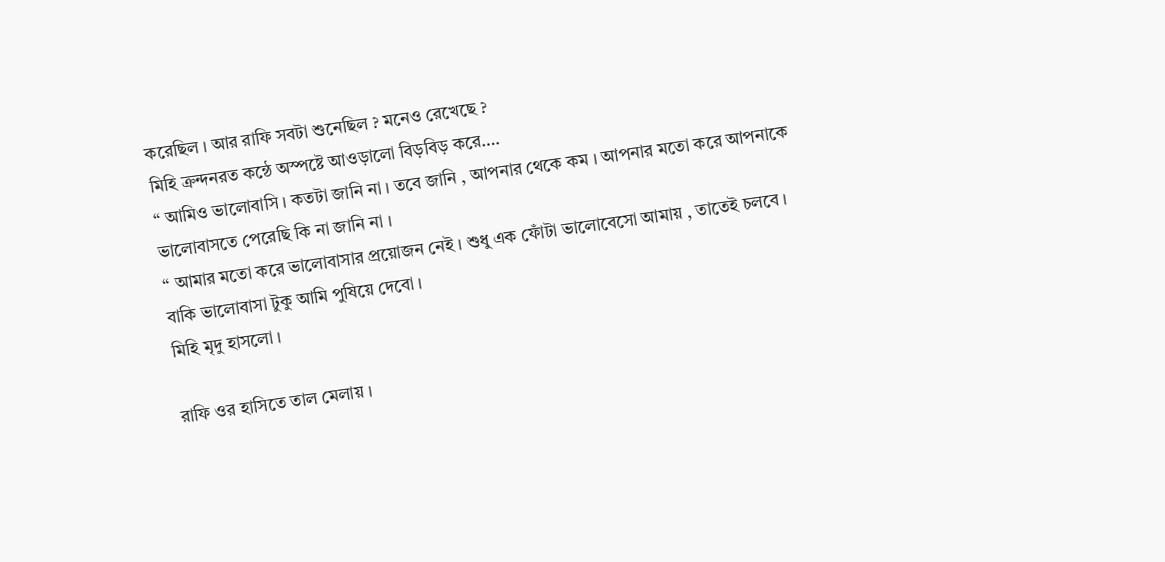করেছিল ‌। আর রাফি সবটা শুনেছিল ? মনেও রেখেছে ?
মিহি ক্রন্দনরত কন্ঠে অস্পষ্টে আওড়ালো বিড়বিড় করে….
“ আমিও ভালোবাসি । কতটা জানি না । তবে জানি , আপনার থেকে কম । আপনার মতো করে আপনাকে ভালোবাসতে পেরেছি কি না জানি না ।
“ আমার মতো করে ভালোবাসার প্রয়োজন নেই ‌। শুধু এক ফোঁটা ভালোবেসো আমায় , তাতেই চলবে । বাকি ভালোবাসা টুকু আমি পুষিয়ে দেবো ।
মিহি মৃদু হাসলো ।

রাফি ওর হাসিতে তাল মেলায় ।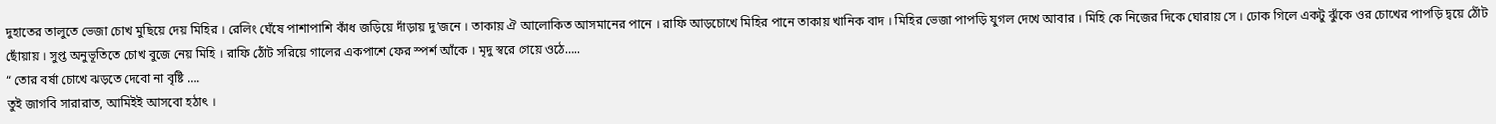দুহাতের তালুতে ভেজা চোখ মুছিয়ে দেয় মিহির । রেলিং ঘেঁষে পাশাপাশি কাঁধ জড়িয়ে দাঁড়ায় দু’জনে । তাকায় ঐ আলোকিত আসমানের পানে । রাফি আড়চোখে মিহির পানে তাকায় খানিক বাদ । মিহির ভেজা পাপড়ি যুগল দেখে আবার । মিহি কে নিজের দিকে ঘোরায় সে । ঢোক গিলে একটু ঝুঁকে ওর চোখের পাপড়ি দ্বয়ে ঠোঁট ছোঁয়ায় । সুপ্ত অনুভূতিতে চোখ বুজে নেয় মিহি । রাফি ঠোঁট সরিয়ে গালের একপাশে ফের স্পর্শ আঁকে । মৃদু স্বরে গেয়ে ওঠে…..
“ তোর বর্ষা চোখে ঝড়তে দেবো না বৃষ্টি ….
তুই জাগবি সারারাত, আমিইই আসবো হঠাৎ ।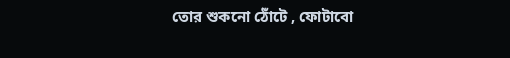তোর শুকনো ঠোঁটে , ফোটাবো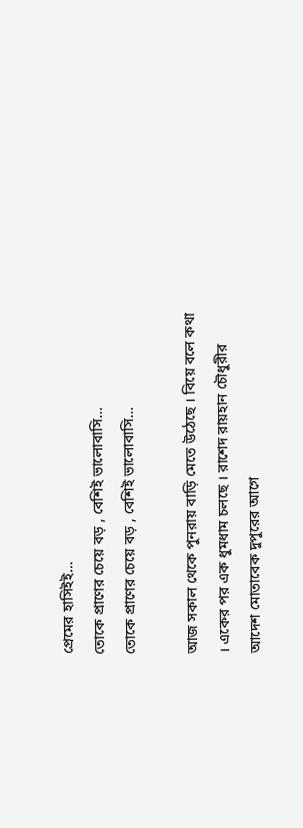প্রেমের হাসিইই…
তোকে প্রাণের চেয়ে বড় , বেশিই ভালোবাসি…
তোকে প্রাণের চেয়ে বড় , বেশিই ভালোবাসি…

আজ সকাল থেকে পুনরায় বাড়ি মেতে উঠেছে । বিয়ে বলে কথা । একের পর এক ধুমধাম চলছে । রাশেদ রায়হান চৌধুরীর আদেশ মোতাবেক দুপুরের আগে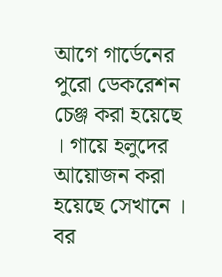আগে গার্ডেনের পুরো ডেকরেশন চেঞ্জ করা হয়েছে । গায়ে হলুদের আয়োজন করা হয়েছে সেখানে । বর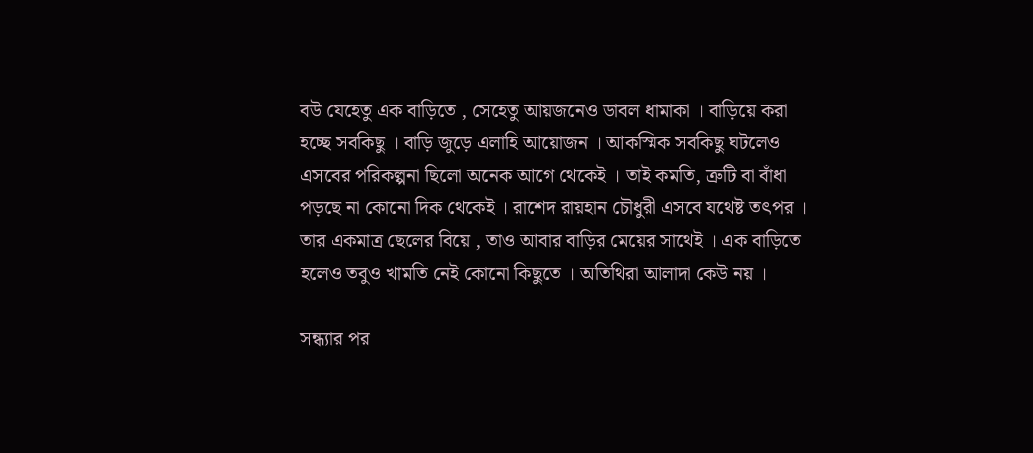বউ যেহেতু এক বাড়িতে , সেহেতু আয়জনেও ডাবল ধামাকা । বাড়িয়ে করা হচ্ছে সবকিছু । বাড়ি জুড়ে এলাহি আয়োজন । আকস্মিক সবকিছু ঘটলেও এসবের পরিকল্পনা ছিলো অনেক আগে থেকেই ‌। তাই কমতি, ত্রুটি বা বাঁধা পড়ছে না কোনো দিক থেকেই । রাশেদ রায়হান চৌধুরী এসবে যথেষ্ট তৎপর । তার একমাত্র ছেলের বিয়ে , তাও আবার বাড়ির মেয়ের সাথেই । এক বাড়িতে হলেও তবুও খামতি নেই কোনো কিছুতে ‌। অতিথিরা আলাদা কেউ নয় ‌।

সন্ধ্যার পর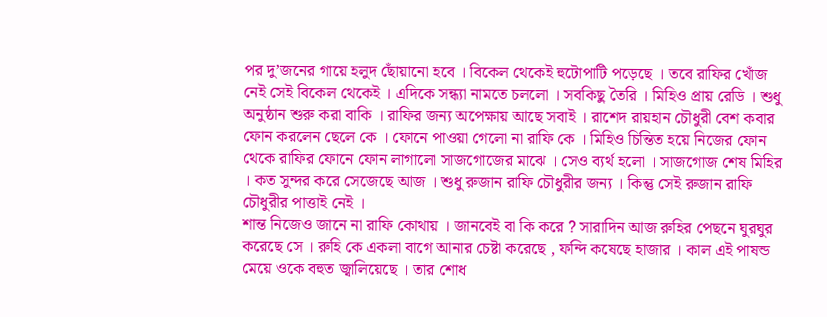পর দু’জনের গায়ে হলুদ ছোঁয়ানো হবে । বিকেল থেকেই হুটোপাটি পড়েছে । তবে রাফির খোঁজ নেই সেই বিকেল থেকেই । এদিকে সন্ধ্যা নামতে চললো । সবকিছু তৈরি । মিহিও প্রায় রেডি । শুধু অনুষ্ঠান শুরু করা বাকি । রাফির জন্য অপেক্ষায় আছে সবাই । রাশেদ রায়হান চৌধুরী বেশ কবার ফোন করলেন ছেলে কে । ফোনে পাওয়া গেলো না রাফি কে । মিহিও চিন্তিত হয়ে নিজের ফোন থেকে রাফির ফোনে ফোন লাগালো সাজগোজের মাঝে । সেও ব্যর্থ হলো । সাজগোজ শেষ মিহির । কত সুন্দর করে সেজেছে আজ । শুধু রুজান রাফি চৌধুরীর জন্য । কিন্তু সেই রুজান রাফি চৌধুরীর পাত্তাই নেই ।
শান্ত নিজেও জানে না রাফি কোথায় । জানবেই বা কি করে ? সারাদিন আজ রুহির পেছনে ঘুরঘুর করেছে সে । রুহি কে একলা বাগে আনার চেষ্টা করেছে , ফন্দি কষেছে হাজার । কাল এই পাষন্ড মেয়ে ওকে বহুত জ্বালিয়েছে । তার শোধ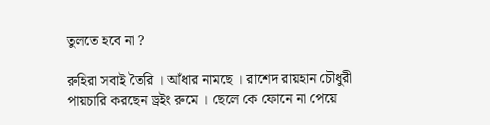তুলতে হবে না ?

রুহিরা সবাই তৈরি । আঁধার নামছে । রাশেদ রায়হান চৌধুরী পায়চারি করছেন ড্রইং রুমে । ছেলে কে ফোনে না পেয়ে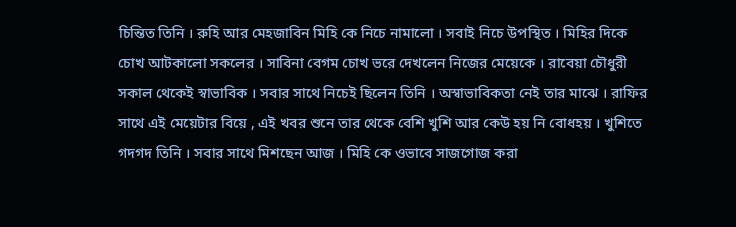চিন্তিত তিনি ‌। রুহি আর মেহজাবিন মিহি কে নিচে নামালো । সবাই নিচে উপস্থিত । মিহির দিকে চোখ আটকালো সকলের । সাবিনা বেগম চোখ ভরে দেখলেন নিজের মেয়েকে । রাবেয়া চৌধুরী সকাল থেকেই স্বাভাবিক । সবার সাথে নিচেই ছিলেন তিনি । অস্বাভাবিকতা নেই তার মাঝে । রাফির সাথে এই মেয়েটার বিয়ে , এই খবর শুনে তার থেকে বেশি খুশি আর কেউ হয় নি বোধহয় । খুশিতে গদগদ তিনি । সবার সাথে মিশছেন আজ । মিহি কে ওভাবে সাজগোজ করা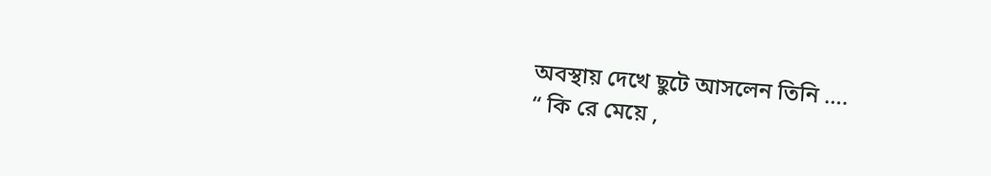অবস্থায় দেখে ছুটে আসলেন তিনি ….
“ কি রে মেয়ে ,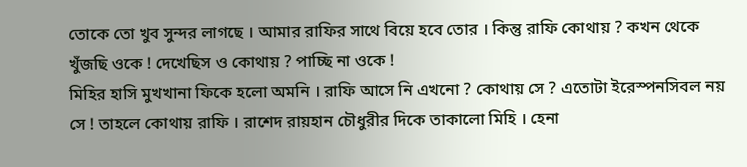তোকে তো খুব সুন্দর লাগছে । আমার রাফির সাথে বিয়ে হবে তোর । কিন্তু রাফি কোথায় ? কখন থেকে খুঁজছি ওকে ! দেখেছিস ও কোথায় ? পাচ্ছি না ওকে !
মিহির হাসি মুখখানা ফিকে হলো অমনি । রাফি আসে নি এখনো ? কোথায় সে ? এতোটা ইরেস্পনসিবল নয় সে ! তাহলে কোথায় রাফি । রাশেদ রায়হান চৌধুরীর দিকে তাকালো মিহি । হেনা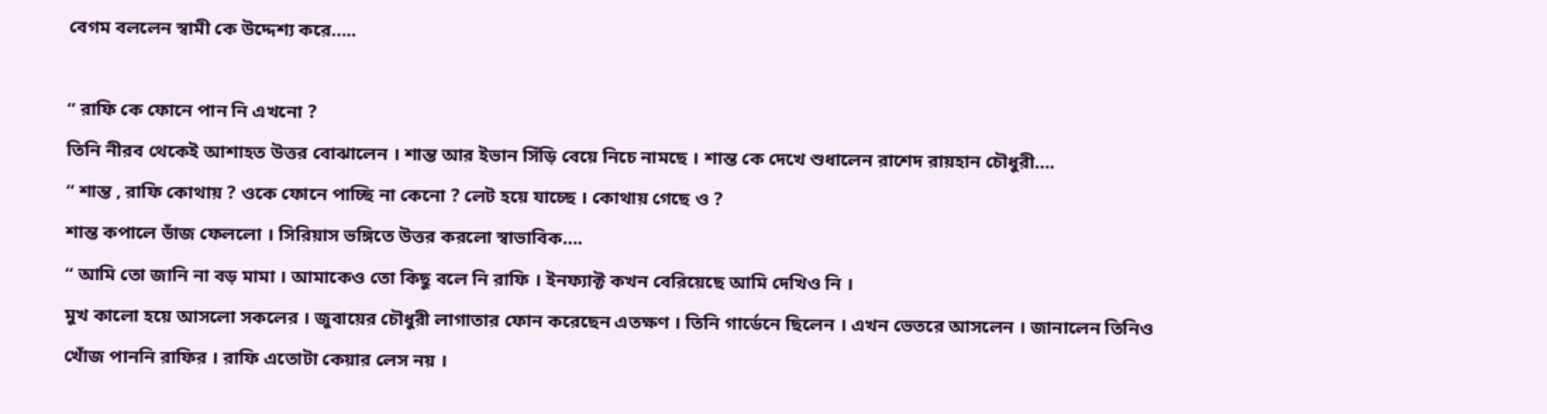বেগম বললেন স্বামী কে উদ্দেশ্য করে…..

“ রাফি কে ফোনে পান নি এখনো ?
তিনি নীরব থেকেই আশাহত উত্তর বোঝালেন । শান্ত আর ইভান সিঁড়ি বেয়ে নিচে নামছে । শান্ত কে দেখে শুধালেন রাশেদ রায়হান চৌধুরী….
“ শান্ত , রাফি কোথায় ? ওকে ফোনে পাচ্ছি না কেনো ? লেট হয়ে যাচ্ছে । কোথায় গেছে ও ?
শান্ত কপালে ভাঁজ ফেললো । সিরিয়াস ভঙ্গিতে উত্তর করলো স্বাভাবিক….
“ আমি তো জানি না বড় মামা । আমাকেও তো কিছু বলে নি রাফি । ইনফ্যাক্ট কখন বেরিয়েছে আমি দেখিও নি ।
মুখ কালো হয়ে আসলো সকলের । জুবায়ের চৌধুরী লাগাতার ফোন করেছেন এতক্ষণ । তিনি গার্ডেনে ছিলেন । এখন ভেতরে আসলেন । জানালেন তিনিও খোঁজ পাননি রাফির । রাফি এতোটা কেয়ার লেস নয় ‌।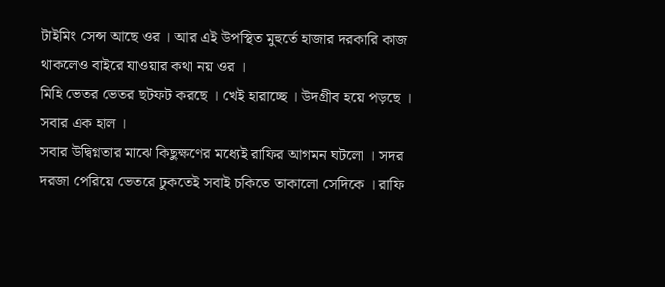টাইমিং সেন্স আছে ওর । আর এই উপস্থিত মুহুর্তে হাজার দরকারি কাজ থাকলেও বাইরে যাওয়ার কথা নয় ওর ।
মিহি ভেতর ভেতর ছটফট করছে । খেই হারাচ্ছে । উদগ্রীব হয়ে পড়ছে । সবার এক হাল ।
সবার উদ্বিগ্নতার মাঝে কিছুক্ষণের মধ্যেই রাফির আগমন ঘটলো । সদর দরজা পেরিয়ে ভেতরে ঢুকতেই সবাই চকিতে তাকালো সেদিকে । রাফি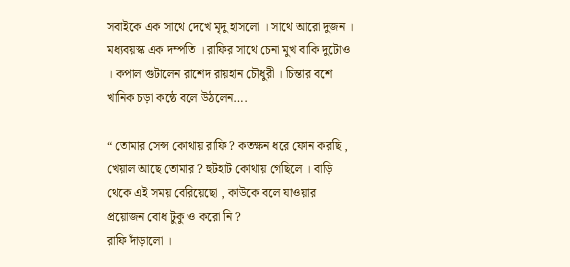সবাইকে এক সাথে দেখে মৃদু হাসলো । সাথে আরো দুজন । মধ্যবয়স্ক এক দম্পতি । রাফির সাথে চেনা মুখ বাকি দুটোও । কপাল গুটালেন রাশেদ রায়হান চৌধুরী । চিন্তার বশে খানিক চড়া কন্ঠে বলে উঠলেন….

“ তোমার সেন্স কোথায় রাফি ? কতক্ষন ধরে ফোন করছি , খেয়াল আছে তোমার ? হুটহাট কোথায় গেছিলে । বাড়ি থেকে এই সময় বেরিয়েছো , কাউকে বলে যাওয়ার প্রয়োজন বোধ টুকু ও করো নি ?
রাফি দাঁড়ালো ।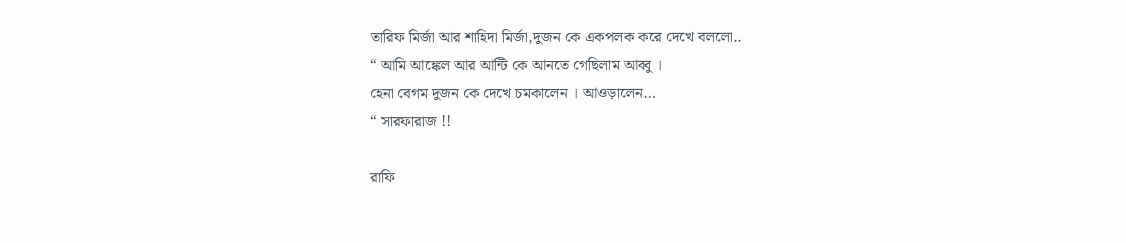তারিফ মির্জা আর শাহিদা মির্জা,দুজন কে একপলক করে দেখে বললো..
“ আমি আঙ্কেল আর আন্টি কে আনতে গেছিলাম আব্বু ‌।
হেনা বেগম দুজন কে দেখে চমকালেন । আওড়ালেন…
“ সারফারাজ !!

রাফি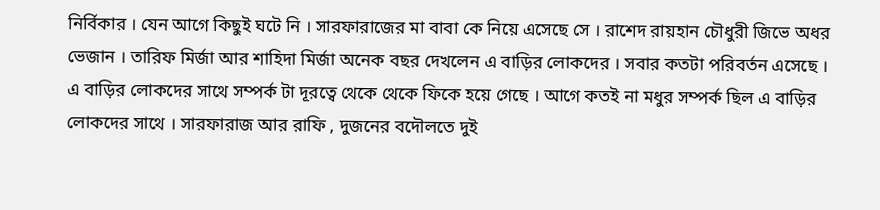নির্বিকার । যেন আগে কিছুই ঘটে নি । সারফারাজের মা বাবা কে নিয়ে এসেছে সে । রাশেদ রায়হান চৌধুরী জিভে অধর ভেজান । তারিফ মির্জা আর শাহিদা মির্জা অনেক বছর দেখলেন এ বাড়ির লোকদের । সবার কতটা পরিবর্তন এসেছে । এ বাড়ির লোকদের সাথে সম্পর্ক টা দূরত্বে থেকে থেকে ফিকে হয়ে গেছে । আগে কতই না মধুর সম্পর্ক ছিল এ বাড়ির লোকদের সাথে । সারফারাজ আর রাফি , দুজনের বদৌলতে দুই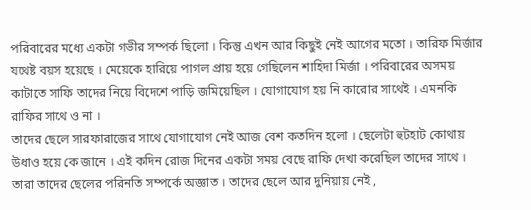পরিবারের মধ্যে একটা গভীর সম্পর্ক ছিলো । কিন্তু এখন আর কিছুই নেই আগের মতো । তারিফ মির্জার যথেষ্ট বয়স হয়েছে । মেয়েকে হারিয়ে পাগল প্রায় হয়ে গেছিলেন শাহিদা মির্জা । পরিবারের অসময় কাটাতে সাফি তাদের নিয়ে বিদেশে পাড়ি জমিয়েছিল । যোগাযোগ হয় নি কারোর সাথেই । এমনকি রাফির সাথে ও না ।
তাদের ছেলে সারফারাজের সাথে যোগাযোগ নেই আজ বেশ কতদিন হলো । ছেলেটা হুটহাট কোথায় উধাও হয়ে কে জানে । এই কদিন রোজ দিনের একটা সময় বেছে রাফি দেখা করেছিল তাদের সাথে ‌।
তারা তাদের ছেলের পরিনতি সম্পর্কে অজ্ঞাত । তাদের ছেলে আর দুনিয়ায় নেই ,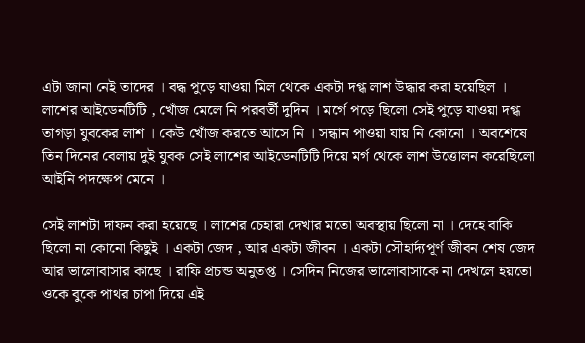এটা জানা নেই তাদের । বদ্ধ পুড়ে যাওয়া মিল থেকে একটা দগ্ধ লাশ উদ্ধার করা হয়েছিল । লাশের আইডেনটিটি , খোঁজ মেলে নি পরবর্তী দুদিন । মর্গে পড়ে ছিলো সেই পুড়ে যাওয়া দগ্ধ তাগড়া যুবকের লাশ । কেউ খোঁজ করতে আসে নি । সন্ধান পাওয়া যায় নি কোনো । অবশেষে তিন দিনের বেলায় দুই যুবক সেই লাশের আইডেনটিটি দিয়ে মর্গ থেকে লাশ উত্তোলন করেছিলো আইনি পদক্ষেপ মেনে ।

সেই লাশটা দাফন করা হয়েছে । লাশের চেহারা দেখার মতো অবস্থায় ছিলো না । দেহে বাকি ছিলো না কোনো কিছুই । একটা জেদ , আর একটা জীবন । একটা সৌহার্দ্যপূর্ণ জীবন শেষ জেদ আর ভালোবাসার কাছে । রাফি প্রচন্ড অনুতপ্ত । সেদিন নিজের ভালোবাসাকে না দেখলে হয়তো ওকে বুকে পাথর চাপা দিয়ে এই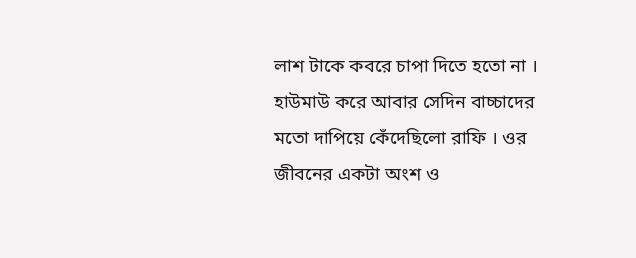লাশ টাকে কবরে চাপা দিতে হতো না ।
হাউমাউ করে আবার সেদিন বাচ্চাদের মতো দাপিয়ে কেঁদেছিলো রাফি । ওর জীবনের একটা অংশ ও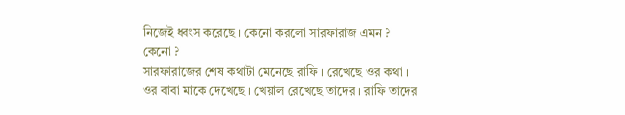নিজেই ধ্বংস করেছে । কেনো করলো সারফারাজ এমন ? কেনো ?
সারফারাজের শেষ কথাটা মেনেছে রাফি । রেখেছে ওর কথা । ওর বাবা মাকে দেখেছে । খেয়াল রেখেছে তাদের । রাফি তাদের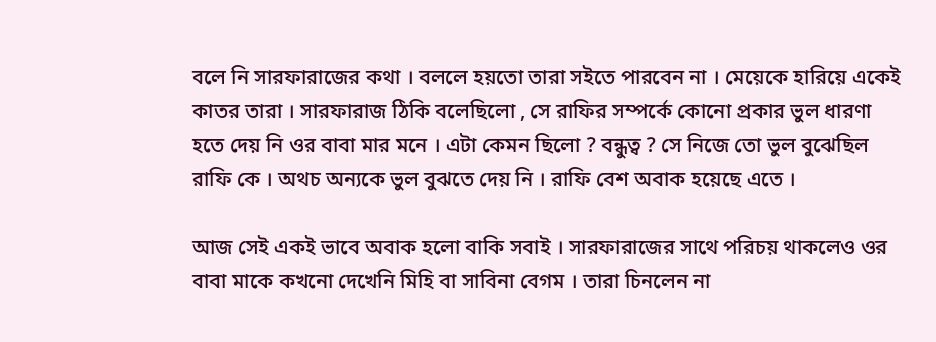বলে নি সারফারাজের কথা । বললে হয়তো তারা সইতে পারবেন না । মেয়েকে হারিয়ে একেই কাতর তারা । সারফারাজ ঠিকি বলেছিলো , সে রাফির সম্পর্কে কোনো প্রকার ভুল ধারণা হতে দেয় নি ওর বাবা মার মনে । এটা কেমন ছিলো ? বন্ধুত্ব ? সে নিজে তো ভুল বুঝেছিল রাফি কে । অথচ অন্যকে ভুল বুঝতে দেয় নি । রাফি বেশ অবাক হয়েছে এতে ।

আজ সেই একই ভাবে অবাক হলো বাকি সবাই । সারফারাজের সাথে পরিচয় থাকলেও ওর বাবা মাকে কখনো দেখেনি মিহি বা সাবিনা বেগম । তারা চিনলেন না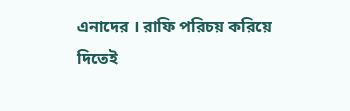এনাদের । রাফি পরিচয় করিয়ে দিতেই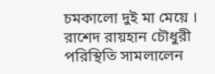চমকালো দুই মা মেয়ে । রাশেদ রায়হান চৌধুরী পরিস্থিতি সামলালেন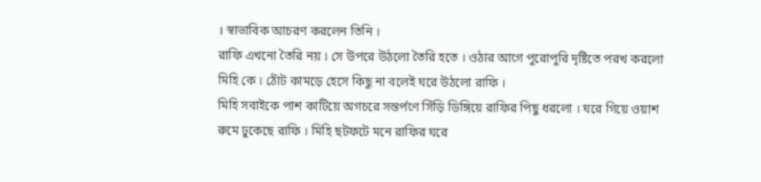। স্বাভাবিক আচরণ করলেন তিনি ।
রাফি এখনো তৈরি নয় । সে উপরে উঠলো তৈরি হতে । ওঠার আগে পুরোপুরি দৃষ্টিতে পরখ করলো মিহি কে । ঠোঁট কামড়ে হেসে কিছু না বলেই ঘরে উঠলো রাফি ।
মিহি সবাইকে পাশ কাটিয়ে অগচরে সন্তর্পণে সিঁড়ি ডিঙ্গিয়ে রাফির পিছু ধরলো । ঘরে গিয়ে ওয়াশ রুমে ঢুকেছে রাফি । মিহি ছটফটে মনে রাফির ঘরে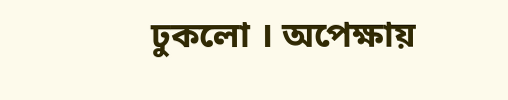ঢুকলো । অপেক্ষায়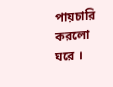পায়চারি করলো ঘরে ।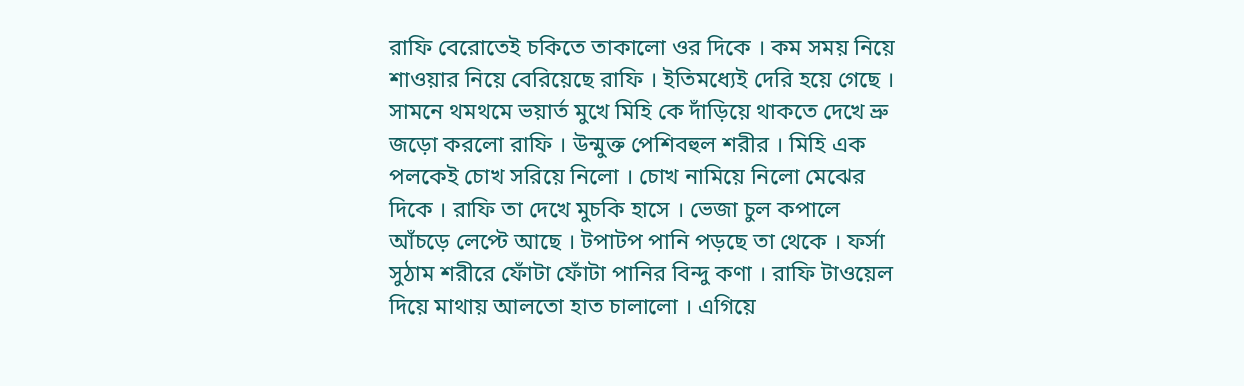রাফি বেরোতেই চকিতে তাকালো ওর দিকে । কম সময় নিয়ে শাওয়ার নিয়ে বেরিয়েছে রাফি । ইতিমধ্যেই দেরি হয়ে গেছে ।
সামনে থমথমে ভয়ার্ত মুখে মিহি কে দাঁড়িয়ে থাকতে দেখে ভ্রু জড়ো করলো রাফি । উন্মুক্ত পেশিবহুল শরীর । মিহি এক পলকেই চোখ সরিয়ে নিলো । চোখ নামিয়ে নিলো মেঝের দিকে । রাফি তা দেখে মুচকি হাসে । ভেজা চুল কপালে আঁচড়ে লেপ্টে আছে । টপাটপ পানি পড়ছে তা থেকে । ফর্সা সুঠাম শরীরে ফোঁটা ফোঁটা পানির বিন্দু কণা ‌। রাফি টাওয়েল দিয়ে মাথায় আলতো হাত চালালো । এগিয়ে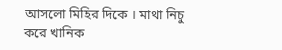আসলো মিহির দিকে ‌। মাথা নিচু করে খানিক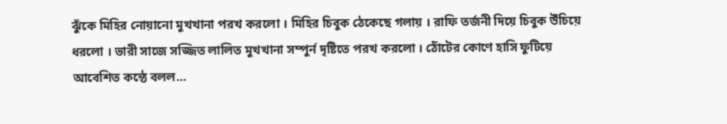ঝুঁকে মিহির নোয়ানো মুখখানা পরখ করলো । মিহির চিবুক ঠেকেছে গলায় ‌। রাফি তর্জনী দিয়ে চিবুক উঁচিয়ে ধরলো । ভারী সাজে সজ্জিত লালিত মুখখানা সম্পুর্ন দৃষ্টিতে পরখ করলো । ঠোঁটের কোণে হাসি ফুটিয়ে আবেশিত কন্ঠে বলল…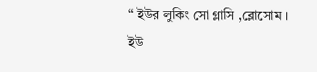“ ইউর লুকিং সো গ্লাসি ,ব্লোসোম ।
ইউ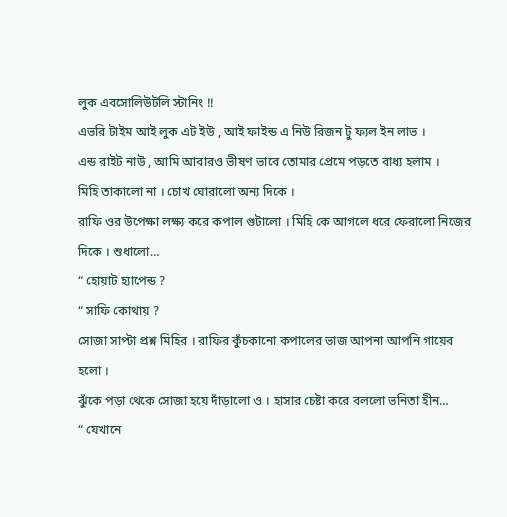লুক এবসোলিউটলি স্টানিং !!
এভরি টাইম আই লুক এট ইউ , আই ফাইন্ড এ নিউ রিজন টু ফ্যল ইন লাভ ।
এন্ড রাইট নাউ , আমি আবারও ভীষণ ভাবে তোমার প্রেমে পড়তে বাধ্য হলাম ।
মিহি তাকালো না । চোখ ঘোরালো অন্য দিকে ।
রাফি ওর উপেক্ষা লক্ষ্য করে কপাল গুটালো । মিহি কে আগলে ধরে ফেরালো নিজের দিকে । শুধালো…
“ হোয়াট হ্যাপেন্ড ?
“ সাফি কোথায় ?
সোজা সাপ্টা প্রশ্ন মিহির । রাফির কুঁচকানো কপালের ভাজ আপনা আপনি গায়েব হলো ।
ঝুঁকে পড়া থেকে সোজা হয়ে দাঁড়ালো ও । হাসার চেষ্টা করে বললো ভনিতা হীন…
“ যেখানে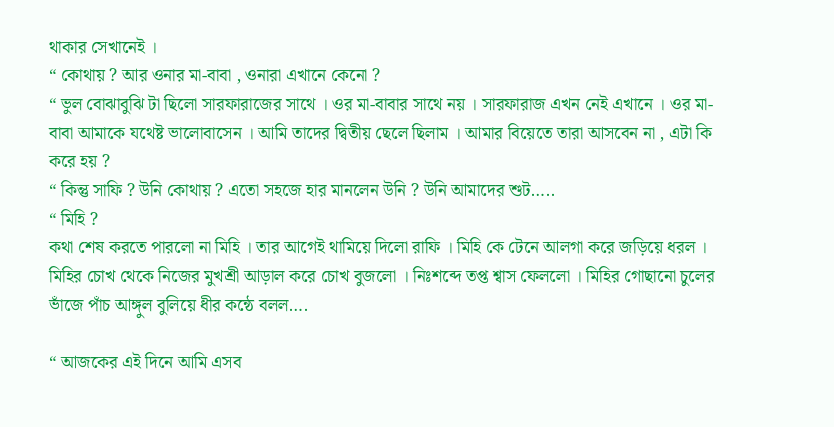থাকার সেখানেই ।
“ কোথায় ? আর ওনার মা-বাবা , ওনারা এখানে কেনো ?
“ ভুল বোঝাবুঝি টা ছিলো সারফারাজের সাথে । ওর মা-বাবার সাথে নয় । সারফারাজ এখন নেই এখানে । ওর মা-বাবা আমাকে যথেষ্ট ভালোবাসেন ‌। আমি তাদের দ্বিতীয় ছেলে ছিলাম । আমার বিয়েতে তারা আসবেন না , এটা কি করে হয়‌ ?
“ কিন্তু সাফি ? উনি কোথায় ? এতো সহজে হার মানলেন উনি ? উনি আমাদের শুট…..
“ মিহি ?
কথা শেষ করতে পারলো না মিহি । তার আগেই থামিয়ে দিলো রাফি । মিহি কে টেনে আলগা করে জড়িয়ে ধরল । মিহির চোখ থেকে নিজের মুখশ্রী আড়াল করে চোখ বুজলো । নিঃশব্দে তপ্ত শ্বাস ফেললো । মিহির গোছানো চুলের ভাঁজে পাঁচ আঙ্গুল বুলিয়ে ধীর কন্ঠে বলল….

“ আজকের এই দিনে আমি এসব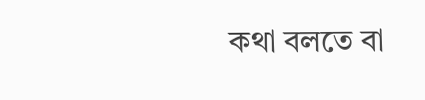কথা বলতে বা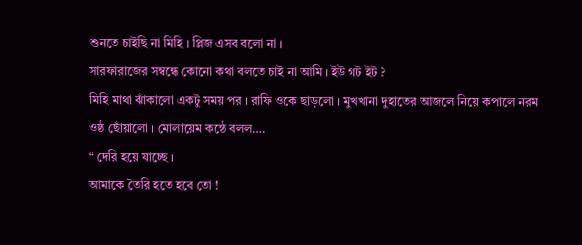শুনতে চাইছি না মিহি । প্লিজ এসব বলো না ।
সারফারাজের সম্বন্ধে কোনো কথা বলতে চাই না আমি । ইউ গট ইট ?
মিহি মাথা ঝাঁকালো একটু সময় পর । রাফি ওকে ছাড়লো । মুখখানা দুহাতের আজলে নিয়ে কপালে নরম ওষ্ঠ ছোঁয়ালো । মোলায়েম কন্ঠে বলল….
“ দেরি হয়ে যাচ্ছে ।
আমাকে তৈরি হতে হবে তো !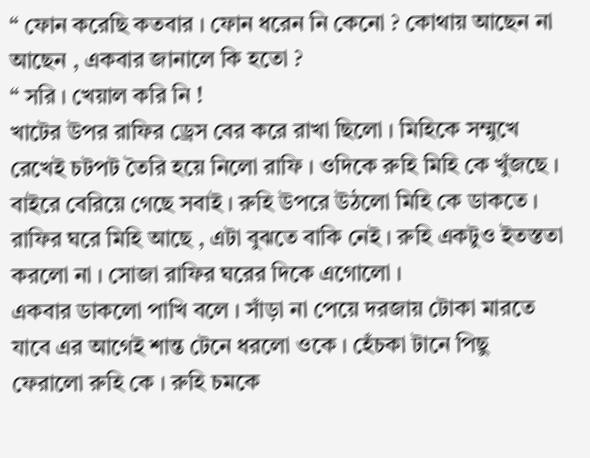“ ফোন করেছি কতবার । ফোন ধরেন নি কেনো ? কোথায় আছেন না আছেন , একবার জানালে কি হতো ?
“ সরি । খেয়াল করি নি !
খাটের উপর রাফির ড্রেস বের করে রাখা ছিলো । মিহিকে সম্মুখে রেখেই চটপট তৈরি হয়ে নিলো রাফি । ওদিকে রুহি মিহি কে খুঁজছে । বাইরে বেরিয়ে গেছে সবাই । রুহি উপরে উঠলো মিহি কে ডাকতে । রাফির ঘরে মিহি আছে , এটা বুঝতে বাকি নেই । রুহি একটুও ইতস্ততা করলো না । সোজা রাফির ঘরের দিকে এগোলো ।
একবার ডাকলো পাখি বলে । সাঁড়া না পেয়ে দরজায় টোকা মারতে যাবে এর আগেই শান্ত টেনে ধরলো ওকে ।‌ হেঁচকা টানে পিছু ফেরালো রুহি কে । রুহি চমকে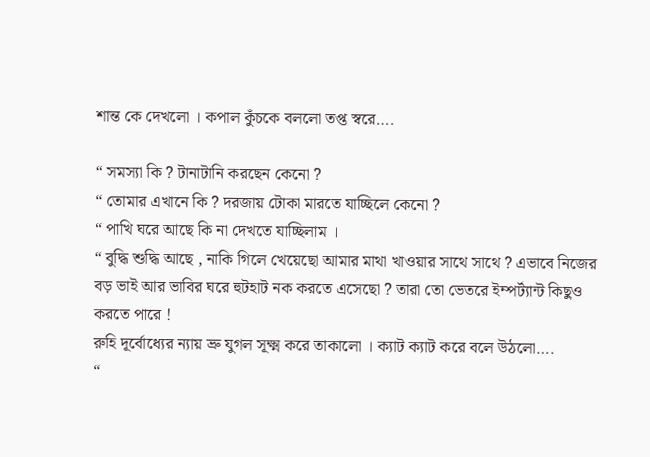শান্ত কে দেখলো । কপাল কুঁচকে বললো তপ্ত স্বরে….

“ সমস্যা কি ? টানাটানি করছেন কেনো ?
“ তোমার এখানে কি ? দরজায় টোকা মারতে যাচ্ছিলে কেনো ?
“ পাখি ঘরে আছে কি না দেখতে যাচ্ছিলাম ।
“ বুদ্ধি শুদ্ধি আছে , নাকি গিলে খেয়েছো আমার মাথা খাওয়ার সাথে সাথে ? এভাবে নিজের বড় ভাই আর ভাবির ঘরে হুটহাট নক করতে এসেছো ? তারা তো ভেতরে ইম্পর্ট্যান্ট কিছুও করতে পারে !
রুহি দূর্বোধ্যের ন্যায় ভ্রু যুগল সূক্ষ্ম করে তাকালো । ক্যাট ক্যাট করে বলে উঠলো….
“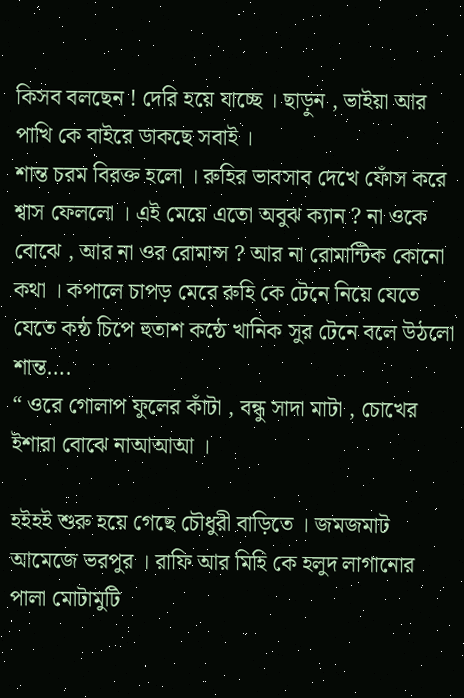কিসব বলছেন ! দেরি হয়ে যাচ্ছে । ছাড়ুন , ভাইয়া আর পাখি কে বাইরে ডাকছে সবাই ।
শান্ত চরম বিরক্ত হলো । রুহির ভাবসাব দেখে ফোঁস করে শ্বাস ফেললো । এই মেয়ে এতো অবুঝ ক্যান ? না ওকে বোঝে , আর না ওর রোমান্স ? আর‌ না রোমান্টিক কোনো কথা । কপালে চাপড় মেরে রুহি কে টেনে নিয়ে যেতে যেতে কন্ঠ চিপে হুতাশ কন্ঠে খানিক সুর টেনে বলে উঠলো শান্ত….
“ ওরে গোলাপ ফুলের কাঁটা , বন্ধু সাদা মাটা , চোখের ইশারা বোঝে নাআআআ ।

হইহই শুরু হয়ে গেছে চৌধুরী বাড়িতে । জমজমাট আমেজে ভরপুর । রাফি আর মিহি কে হলুদ লাগানোর পালা মোটামুটি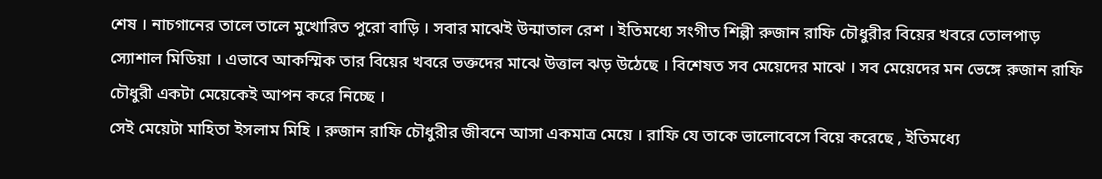শেষ । নাচগানের তালে তালে মুখোরিত পুরো বাড়ি । সবার মাঝেই উন্মাতাল রেশ । ইতিমধ্যে সংগীত শিল্পী রুজান রাফি চৌধুরীর বিয়ের খবরে তোলপাড় স্যোশাল মিডিয়া । এভাবে আকস্মিক তার বিয়ের খবরে ভক্তদের মাঝে উত্তাল ঝড় উঠেছে । বিশেষত সব মেয়েদের মাঝে । সব মেয়েদের মন ভেঙ্গে রুজান রাফি চৌধুরী একটা মেয়েকেই আপন করে নিচ্ছে ।
সেই মেয়েটা মাহিতা ইসলাম মিহি । রুজান রাফি চৌধুরীর জীবনে আসা একমাত্র মেয়ে । রাফি যে তাকে ভালোবেসে বিয়ে করেছে , ইতিমধ্যে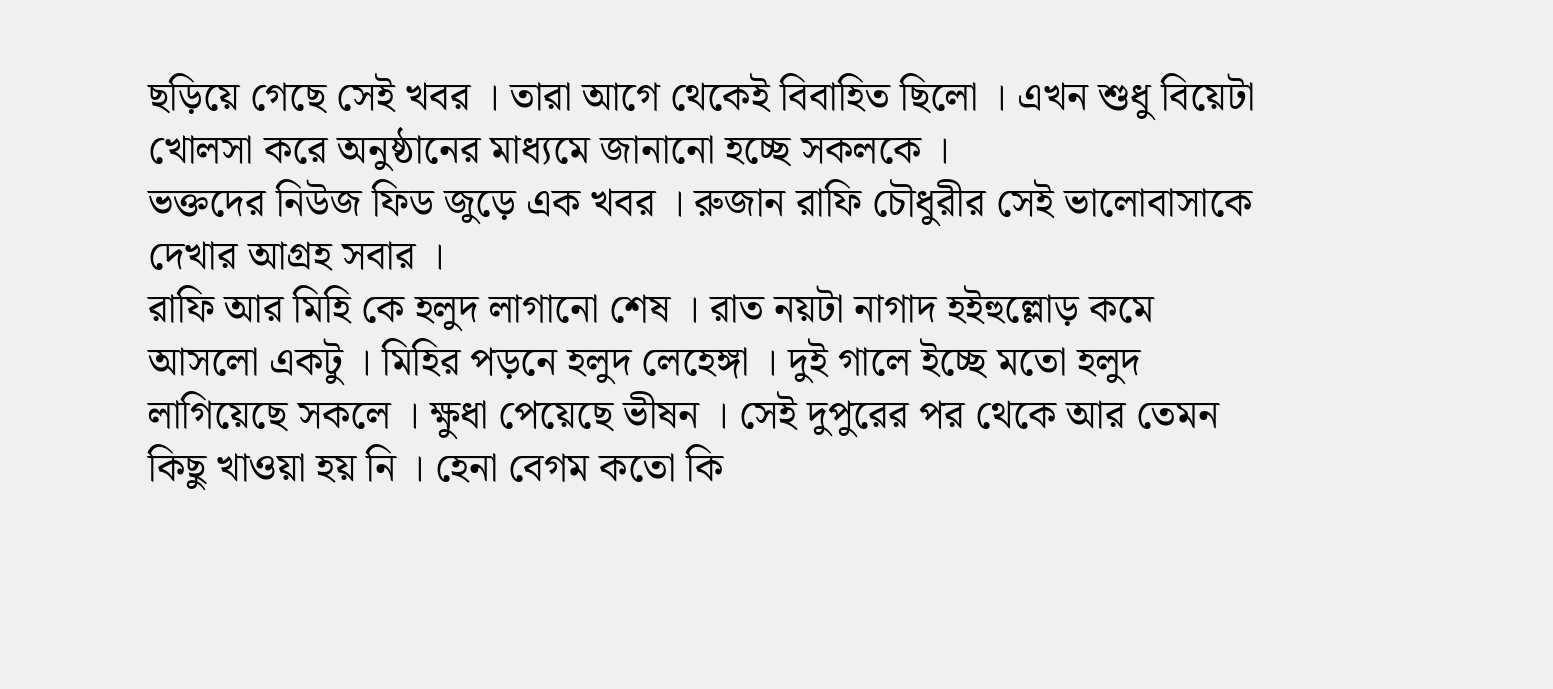ছড়িয়ে গেছে সেই খবর । তারা আগে থেকেই বিবাহিত ছিলো । এখন শুধু বিয়েটা খোলসা করে অনুষ্ঠানের মাধ্যমে জানানো হচ্ছে সকলকে ।
ভক্তদের নিউজ ফিড জুড়ে এক খবর । রুজান রাফি চৌধুরীর সেই ভালোবাসাকে দেখার আগ্রহ সবার ।
রাফি আর মিহি কে হলুদ লাগানো শেষ । রাত নয়টা নাগাদ হইহুল্লোড় কমে আসলো একটু । মিহির পড়নে হলুদ লেহেঙ্গা । দুই গালে ইচ্ছে মতো হলুদ লাগিয়েছে সকলে । ক্ষুধা পেয়েছে ভীষন । সেই দুপুরের পর থেকে আর তেমন কিছু খাওয়া হয় নি । হেনা বেগম কতো কি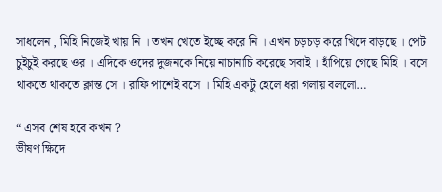সাধলেন , মিহি নিজেই খায় নি । তখন খেতে ইচ্ছে করে নি । এখন চড়চড় করে খিদে বাড়ছে । পেট চুইচুই করছে ওর । এদিকে ওদের দুজনকে নিয়ে নাচানাচি করেছে সবাই । হাঁপিয়ে গেছে মিহি । বসে থাকতে থাকতে ক্লান্ত সে ‌। রাফি পাশেই বসে । মিহি একটু হেলে ধরা গলায় বললো…

“ এসব শেষ হবে কখন ?
ভীষণ ক্ষিদে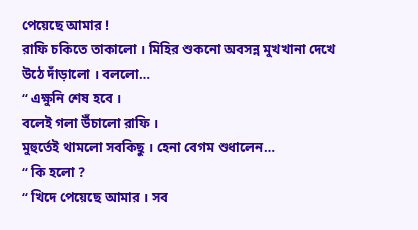পেয়েছে আমার !
রাফি চকিতে তাকালো । মিহির শুকনো অবসন্ন মুখখানা দেখে উঠে দাঁড়ালো । বললো…
“ এক্ষুনি শেষ হবে ।
বলেই গলা উঁচালো রাফি ।
মুহুর্তেই থামলো সবকিছু । হেনা বেগম শুধালেন…
“ কি হলো ?
“ খিদে পেয়েছে আমার । সব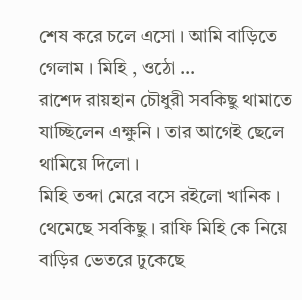শেষ করে চলে এসো । আমি বাড়িতে গেলাম । মিহি , ওঠো …
রাশেদ রায়হান চৌধুরী সবকিছু থামাতে যাচ্ছিলেন এক্ষুনি । তার আগেই ছেলে থামিয়ে দিলো ।
মিহি তব্দা মেরে বসে রইলো খানিক ।
থেমেছে সবকিছু । রাফি মিহি কে নিয়ে বাড়ির ভেতরে ঢুকেছে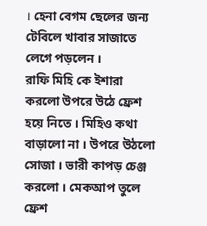। হেনা বেগম ছেলের জন্য টেবিলে খাবার সাজাতে লেগে পড়লেন ।
রাফি মিহি কে ইশারা করলো উপরে উঠে ফ্রেশ হয়ে নিতে । মিহিও কথা বাড়ালো না । উপরে উঠলো সোজা । ভারী কাপড় চেঞ্জ করলো । মেকআপ তুলে ফ্রেশ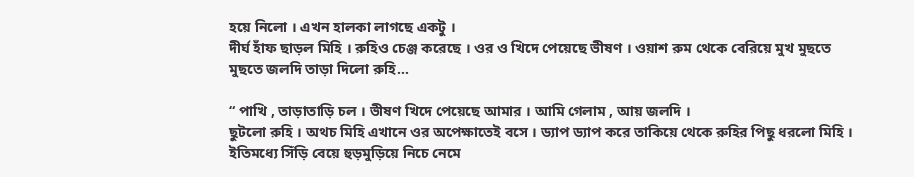হয়ে নিলো । এখন হালকা লাগছে একটু ।
দীর্ঘ হাঁফ ছাড়ল মিহি । রুহিও চেঞ্জ করেছে । ওর ও খিদে পেয়েছে ভীষণ । ওয়াশ রুম থেকে বেরিয়ে মুখ মুছতে মুছতে জলদি তাড়া দিলো রুহি…

“ পাখি , তাড়াতাড়ি চল । ভীষণ খিদে পেয়েছে আমার । আমি গেলাম , আয় জলদি ।
ছুটলো রুহি । অথচ মিহি এখানে ওর অপেক্ষাতেই বসে । ড্যাপ ড্যাপ করে তাকিয়ে থেকে রুহির পিছু ধরলো মিহি । ইতিমধ্যে সিঁড়ি বেয়ে হুড়মুড়িয়ে নিচে নেমে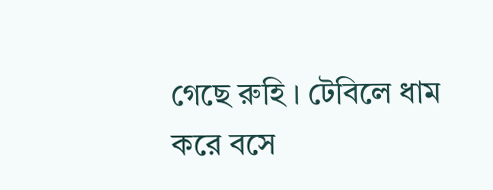গেছে রুহি ‌। টেবিলে ধাম করে বসে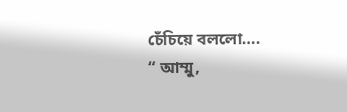চেঁচিয়ে বললো….
“ আম্মু,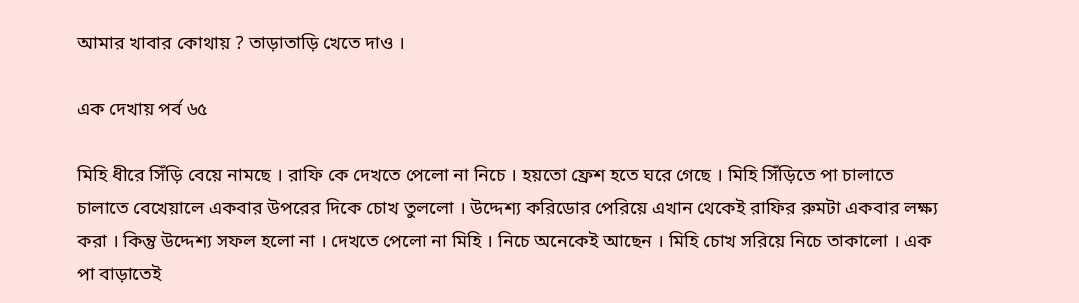আমার খাবার কোথায় ? তাড়াতাড়ি খেতে দাও ।

এক দেখায় পর্ব ৬৫

মিহি ধীরে সিঁড়ি বেয়ে নামছে । রাফি কে দেখতে পেলো না নিচে । হয়তো ফ্রেশ হতে ঘরে গেছে । মিহি সিঁড়িতে পা চালাতে চালাতে বেখেয়ালে একবার উপরের দিকে চোখ তুললো । উদ্দেশ্য করিডোর পেরিয়ে এখান থেকেই রাফির রুমটা একবার লক্ষ্য করা । কিন্তু উদ্দেশ্য সফল হলো না । দেখতে পেলো না মিহি । নিচে অনেকেই আছেন । মিহি চোখ সরিয়ে নিচে তাকালো । এক পা বাড়াতেই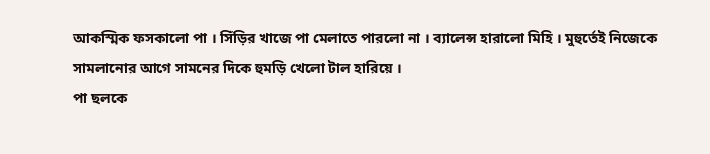আকস্মিক ফসকালো পা । সিঁড়ির খাজে পা মেলাতে পারলো না । ব্যালেন্স হারালো মিহি । মুহুর্তেই নিজেকে সামলানোর আগে সামনের দিকে হুমড়ি খেলো টাল হারিয়ে ।
পা ছলকে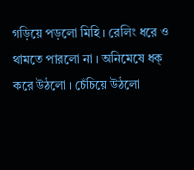গড়িয়ে পড়লো মিহি । রেলিং ধরে ও থামতে পারলো না । অনিমেষে ধক্ করে উঠলো । চেঁচিয়ে উঠলো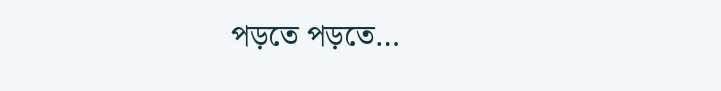পড়তে পড়তে…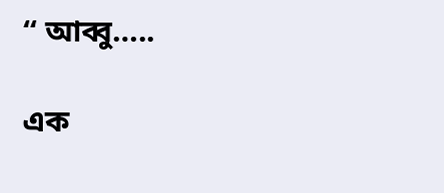“ আব্বু…..

এক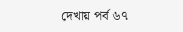দেখায় পর্ব ৬৭